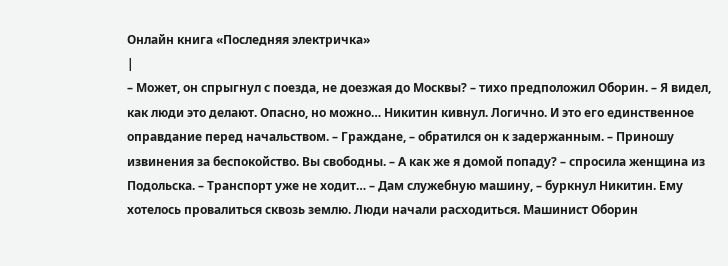Онлайн книга «Последняя электричка»
|
– Может, он спрыгнул с поезда, не доезжая до Москвы? – тихо предположил Оборин. – Я видел, как люди это делают. Опасно, но можно… Никитин кивнул. Логично. И это его единственное оправдание перед начальством. – Граждане, – обратился он к задержанным. – Приношу извинения за беспокойство. Вы свободны. – А как же я домой попаду? – спросила женщина из Подольска. – Транспорт уже не ходит… – Дам служебную машину, – буркнул Никитин. Ему хотелось провалиться сквозь землю. Люди начали расходиться. Машинист Оборин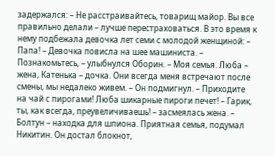задержался: – Не расстраивайтесь, товарищ майор. Вы все правильно делали – лучше перестраховаться. В это время к нему подбежала девочка лет семи с молодой женщиной: – Папа! – Девочка повисла на шее машиниста. – Познакомьтесь, – улыбнулся Оборин. – Моя семья. Люба – жена, Катенька – дочка. Они всегда меня встречают после смены, мы недалеко живем. – Он подмигнул. – Приходите на чай с пирогами! Люба шикарные пироги печет! – Гарик, ты, как всегда, преувеличиваешь! – засмеялась жена. – Болтун – находка для шпиона. Приятная семья, подумал Никитин. Он достал блокнот,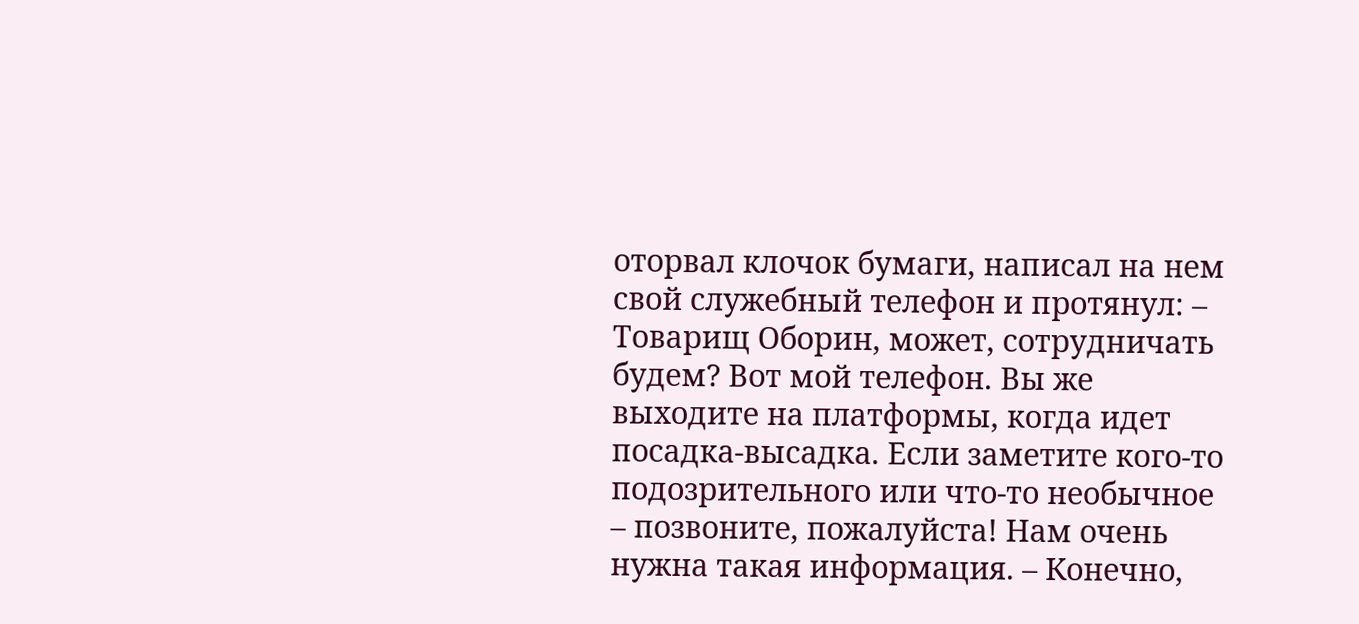оторвал клочок бумаги, написал на нем свой служебный телефон и протянул: – Товарищ Оборин, может, сотрудничать будем? Вот мой телефон. Вы же выходите на платформы, когда идет посадка-высадка. Если заметите кого-то подозрительного или что-то необычное – позвоните, пожалуйста! Нам очень нужна такая информация. – Конечно,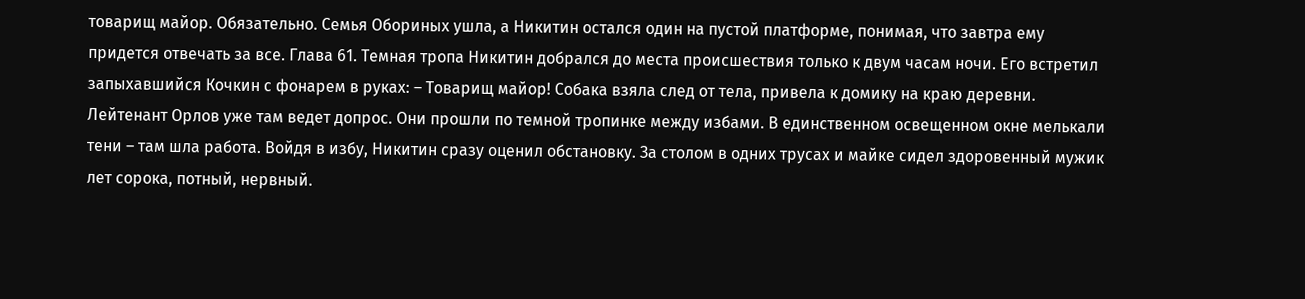товарищ майор. Обязательно. Семья Обориных ушла, а Никитин остался один на пустой платформе, понимая, что завтра ему придется отвечать за все. Глава 61. Темная тропа Никитин добрался до места происшествия только к двум часам ночи. Его встретил запыхавшийся Кочкин с фонарем в руках: – Товарищ майор! Собака взяла след от тела, привела к домику на краю деревни. Лейтенант Орлов уже там ведет допрос. Они прошли по темной тропинке между избами. В единственном освещенном окне мелькали тени – там шла работа. Войдя в избу, Никитин сразу оценил обстановку. За столом в одних трусах и майке сидел здоровенный мужик лет сорока, потный, нервный.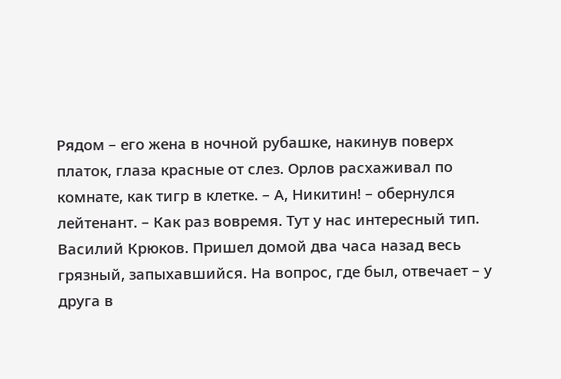Рядом – его жена в ночной рубашке, накинув поверх платок, глаза красные от слез. Орлов расхаживал по комнате, как тигр в клетке. – А, Никитин! – обернулся лейтенант. – Как раз вовремя. Тут у нас интересный тип. Василий Крюков. Пришел домой два часа назад весь грязный, запыхавшийся. На вопрос, где был, отвечает – у друга в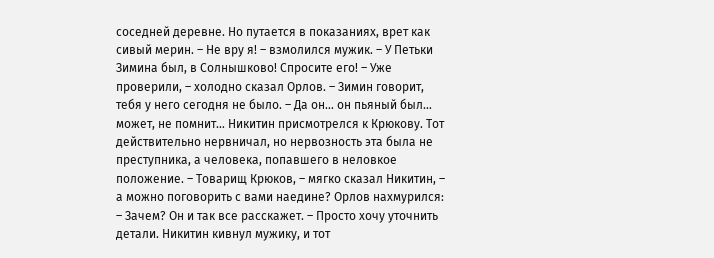соседней деревне. Но путается в показаниях, врет как сивый мерин. – Не вру я! – взмолился мужик. – У Петьки Зимина был, в Солнышково! Спросите его! – Уже проверили, – холодно сказал Орлов. – Зимин говорит, тебя у него сегодня не было. – Да он… он пьяный был… может, не помнит… Никитин присмотрелся к Крюкову. Тот действительно нервничал, но нервозность эта была не преступника, а человека, попавшего в неловкое положение. – Товарищ Крюков, – мягко сказал Никитин, – а можно поговорить с вами наедине? Орлов нахмурился: – Зачем? Он и так все расскажет. – Просто хочу уточнить детали. Никитин кивнул мужику, и тот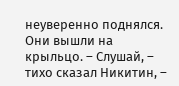неуверенно поднялся. Они вышли на крыльцо. – Слушай, – тихо сказал Никитин, –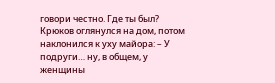говори честно. Где ты был? Крюков оглянулся на дом, потом наклонился к уху майора: – У подруги… ну, в общем, у женщины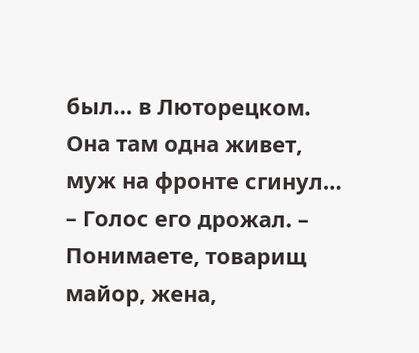был… в Люторецком. Она там одна живет, муж на фронте сгинул… – Голос его дрожал. – Понимаете, товарищ майор, жена,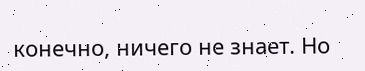конечно, ничего не знает. Но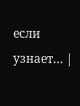если узнает… |